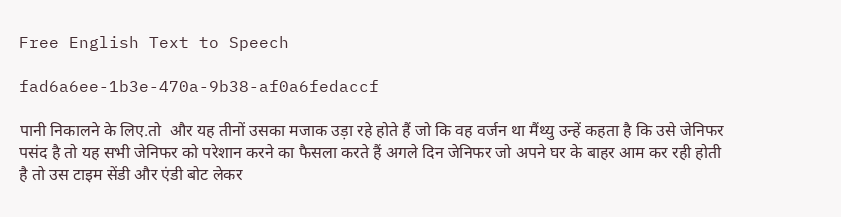Free English Text to Speech

fad6a6ee-1b3e-470a-9b38-af0a6fedaccf

पानी निकालने के लिए.तो  और यह तीनों उसका मजाक उड़ा रहे होते हैं जो कि वह वर्जन था मैंथ्यु उन्हें कहता है कि उसे जेनिफर पसंद है तो यह सभी जेनिफर को परेशान करने का फैसला करते हैं अगले दिन जेनिफर जो अपने घर के बाहर आम कर रही होती है तो उस टाइम सेंडी और एंडी बोट लेकर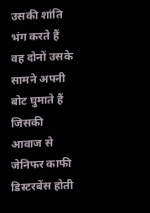उसकी शांति भंग करते हैं वह दोनों उसके सामने अपनी बोट घुमाते हैं जिसकी आवाज से जेनिफर काफी डिस्टरबेंस होती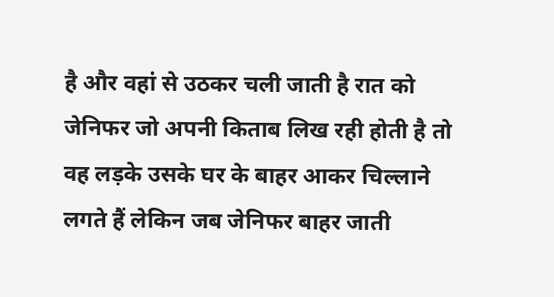है और वहां से उठकर चली जाती है रात को जेनिफर जो अपनी किताब लिख रही होती है तो वह लड़के उसके घर के बाहर आकर चिल्लाने लगते हैं लेकिन जब जेनिफर बाहर जाती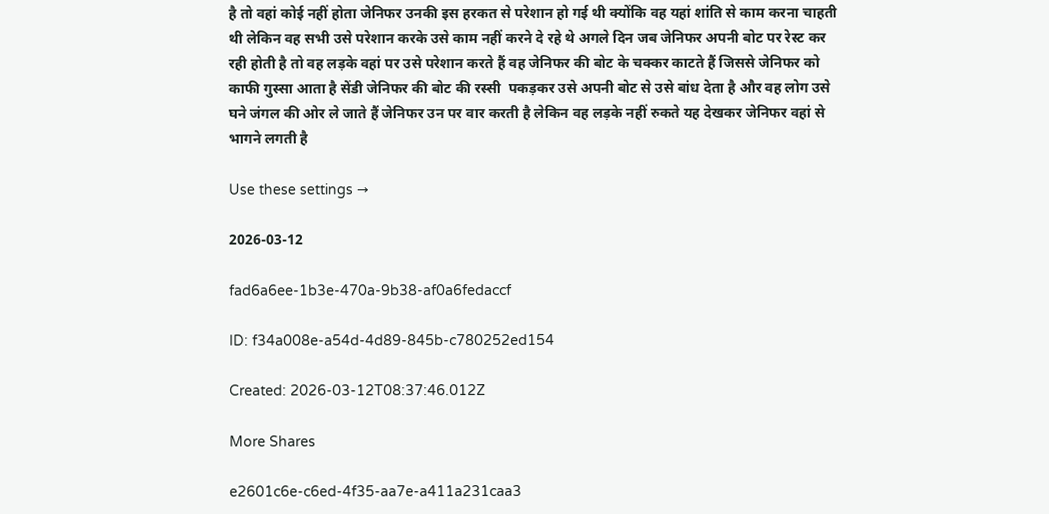है तो वहां कोई नहीं होता जेनिफर उनकी इस हरकत से परेशान हो गई थी क्योंकि वह यहां शांति से काम करना चाहती थी लेकिन वह सभी उसे परेशान करके उसे काम नहीं करने दे रहे थे अगले दिन जब जेनिफर अपनी बोट पर रेस्ट कर रही होती है तो वह लड़के वहां पर उसे परेशान करते हैं वह जेनिफर की बोट के चक्कर काटते हैं जिससे जेनिफर को काफी गुस्सा आता है सेंडी जेनिफर की बोट की रस्सी  पकड़कर उसे अपनी बोट से उसे बांध देता है और वह लोग उसे घने जंगल की ओर ले जाते हैं जेनिफर उन पर वार करती है लेकिन वह लड़के नहीं रुकते यह देखकर जेनिफर वहां से भागने लगती है

Use these settings →

2026-03-12

fad6a6ee-1b3e-470a-9b38-af0a6fedaccf

ID: f34a008e-a54d-4d89-845b-c780252ed154

Created: 2026-03-12T08:37:46.012Z

More Shares

e2601c6e-c6ed-4f35-aa7e-a411a231caa3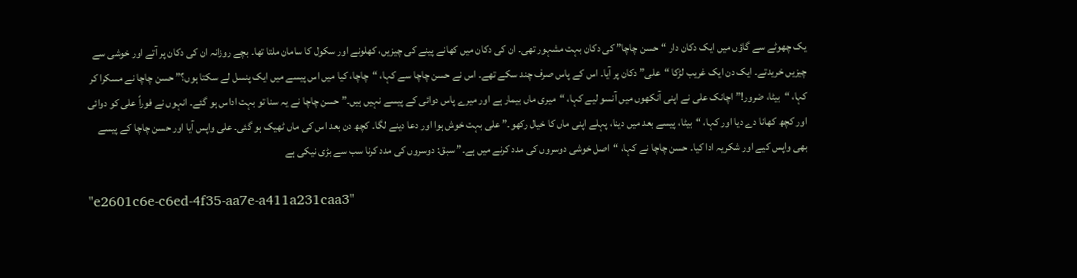یک چھوٹے سے گاؤں میں ایک دکان دار “حسن چاچا” کی دکان بہت مشہور تھی۔ ان کی دکان میں کھانے پینے کی چیزیں، کھلونے اور سکول کا سامان ملتا تھا۔ بچے روزانہ ان کی دکان پر آتے اور خوشی سے چیزیں خریدتے۔ ایک دن ایک غریب لڑکا “علی” دکان پر آیا۔ اس کے پاس صرف چند سکے تھے۔ اس نے حسن چاچا سے کہا، “چاچا، کیا میں اس پیسے میں ایک پنسل لے سکتا ہوں؟” حسن چاچا نے مسکرا کر کہا، “بیٹا، ضرور!” اچانک علی نے اپنی آنکھوں میں آنسو لیے کہا، “میری ماں بیمار ہے اور میرے پاس دوائی کے پیسے نہیں ہیں۔” حسن چاچا نے یہ سنا تو بہت اداس ہو گئے۔ انہوں نے فوراً علی کو دوائی اور کچھ کھانا دے دیا اور کہا، “بیٹا، پیسے بعد میں دینا، پہلے اپنی ماں کا خیال رکھو۔” علی بہت خوش ہوا اور دعا دینے لگا۔ کچھ دن بعد اس کی ماں ٹھیک ہو گئی۔ علی واپس آیا اور حسن چاچا کے پیسے بھی واپس کیے اور شکریہ ادا کیا۔ حسن چاچا نے کہا، “اصل خوشی دوسروں کی مدد کرنے میں ہے۔” سبق: دوسروں کی مدد کرنا سب سے بڑی نیکی ہے

"e2601c6e-c6ed-4f35-aa7e-a411a231caa3"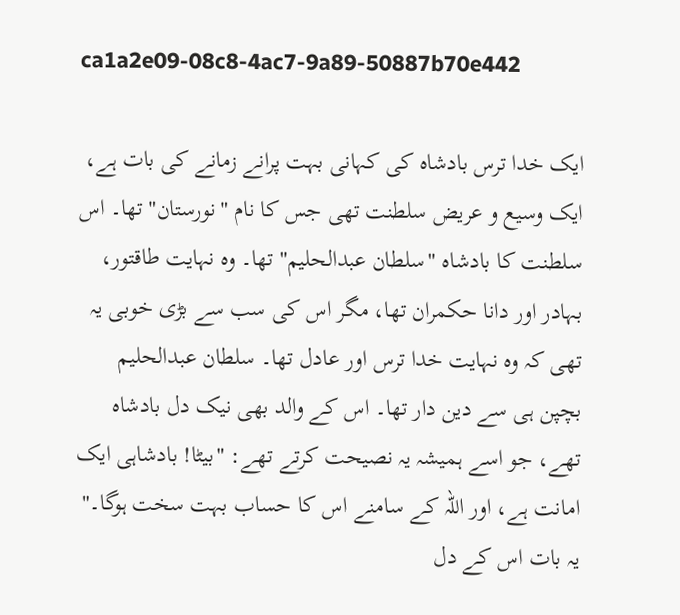ca1a2e09-08c8-4ac7-9a89-50887b70e442

ایک خدا ترس بادشاہ کی کہانی بہت پرانے زمانے کی بات ہے، ایک وسیع و عریض سلطنت تھی جس کا نام "نورستان" تھا۔ اس سلطنت کا بادشاہ "سلطان عبدالحلیم" تھا۔ وہ نہایت طاقتور، بہادر اور دانا حکمران تھا، مگر اس کی سب سے بڑی خوبی یہ تھی کہ وہ نہایت خدا ترس اور عادل تھا۔ سلطان عبدالحلیم بچپن ہی سے دین دار تھا۔ اس کے والد بھی نیک دل بادشاہ تھے، جو اسے ہمیشہ یہ نصیحت کرتے تھے: "بیٹا! بادشاہی ایک امانت ہے، اور اللہ کے سامنے اس کا حساب بہت سخت ہوگا۔" یہ بات اس کے دل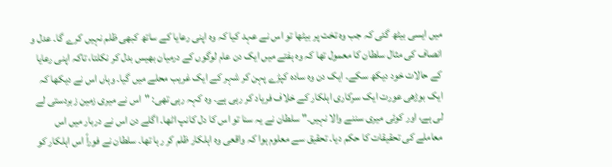میں ایسی بیٹھ گئی کہ جب وہ تخت پر بیٹھا تو اس نے عہد کیا کہ وہ اپنی رعایا کے ساتھ کبھی ظلم نہیں کرے گا۔ عدل و انصاف کی مثال سلطان کا معمول تھا کہ وہ ہفتے میں ایک دن عام لوگوں کے درمیان بھیس بدل کر نکلتا، تاکہ اپنی رعایا کے حالات خود دیکھ سکے۔ ایک دن وہ سادہ کپڑے پہن کر شہر کے ایک غریب محلے میں گیا۔ وہاں اس نے دیکھا کہ ایک بوڑھی عورت ایک سرکاری اہلکار کے خلاف فریاد کر رہی ہے۔ وہ کہہ رہی تھی: "اس نے میری زمین زبردستی لے لی ہے، اور کوئی میری سننے والا نہیں۔" سلطان نے یہ سنا تو اس کا دل کانپ اٹھا۔ اگلے دن اس نے دربار میں اس معاملے کی تحقیقات کا حکم دیا۔ تحقیق سے معلوم ہوا کہ واقعی وہ اہلکار ظلم کر رہا تھا۔ سلطان نے فوراً اس اہلکار کو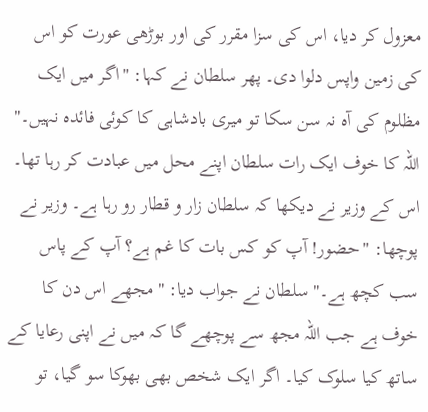معزول کر دیا، اس کی سزا مقرر کی اور بوڑھی عورت کو اس کی زمین واپس دلوا دی۔ پھر سلطان نے کہا: "اگر میں ایک مظلوم کی آہ نہ سن سکا تو میری بادشاہی کا کوئی فائدہ نہیں۔" اللہ کا خوف ایک رات سلطان اپنے محل میں عبادت کر رہا تھا۔ اس کے وزیر نے دیکھا کہ سلطان زار و قطار رو رہا ہے۔ وزیر نے پوچھا: "حضور! آپ کو کس بات کا غم ہے؟ آپ کے پاس سب کچھ ہے۔" سلطان نے جواب دیا: "مجھے اس دن کا خوف ہے جب اللہ مجھ سے پوچھے گا کہ میں نے اپنی رعایا کے ساتھ کیا سلوک کیا۔ اگر ایک شخص بھی بھوکا سو گیا، تو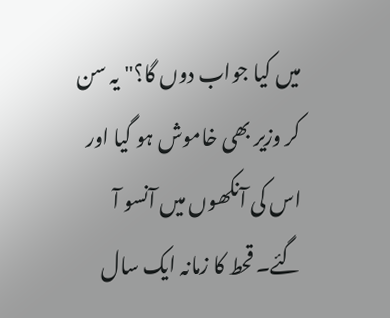میں کیا جواب دوں گا؟" یہ سن کر وزیر بھی خاموش ہو گیا اور اس کی آنکھوں میں آنسو آ گئے۔ قحط کا زمانہ ایک سال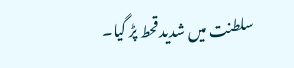سلطنت میں شدید قحط پڑ گیا۔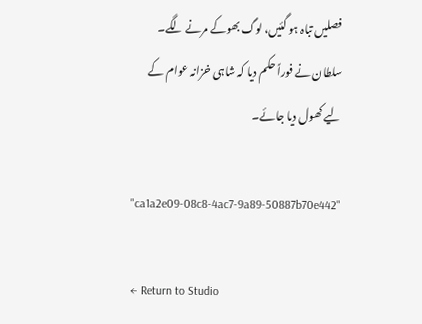فصلیں تباہ ہو گئیں، لوگ بھوکے مرنے لگے۔ سلطان نے فوراً حکم دیا کہ شاہی خزانہ عوام کے لیے کھول دیا جائے۔

"ca1a2e09-08c8-4ac7-9a89-50887b70e442"

← Return to Studio